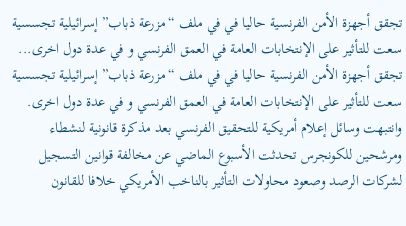تجقق أجهزة الأمن الفرنسية حاليا في في ملف “مزرعة ذباب” إسرائيلية تجسسية سعت للتأثير على الإنتخابات العامة في العمق الفرنسي و في عدة دول اخرى...
تجقق أجهزة الأمن الفرنسية حاليا في في ملف “مزرعة ذباب” إسرائيلية تجسسية سعت للتأثير على الإنتخابات العامة في العمق الفرنسي و في عدة دول اخرى.
وانتبهت وسائل إعلام أمريكية للتحقيق الفرنسي بعد مذكرة قانونية لنشطاء ومرشحين للكونجرس تحدثت الأسبوع الماضي عن مخالفة قوانين التسجيل لشركات الرصد وصعود محاولات التأثير بالناخب الأمريكي خلافا للقانون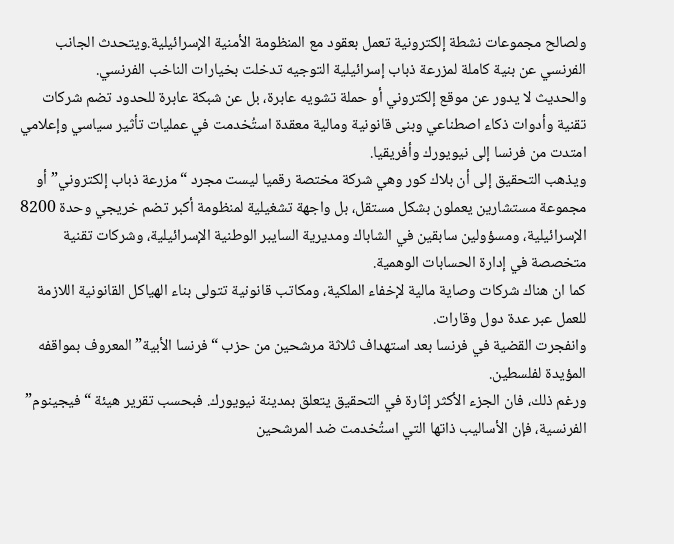ولصالح مجموعات نشطة إلكترونية تعمل بعقود مع المنظومة الأمنية الإسرائيلية.ويتحدث الجانب الفرنسي عن بنية كاملة لمزرعة ذباب إسرائيلية التوجيه تدخلت بخيارات الناخب الفرنسي.
والحديث لا يدور عن موقع إلكتروني أو حملة تشويه عابرة، بل عن شبكة عابرة للحدود تضم شركات تقنية وأدوات ذكاء اصطناعي وبنى قانونية ومالية معقدة استُخدمت في عمليات تأثير سياسي وإعلامي امتدت من فرنسا إلى نيويورك وأفريقيا.
ويذهب التحقيق إلى أن بلاك كور وهي شركة مختصة رقميا ليست مجرد “مزرعة ذباب إلكتروني” أو مجموعة مستشارين يعملون بشكل مستقل، بل واجهة تشغيلية لمنظومة أكبر تضم خريجي وحدة 8200 الإسرائيلية، ومسؤولين سابقين في الشاباك ومديرية السايبر الوطنية الإسرائيلية، وشركات تقنية متخصصة في إدارة الحسابات الوهمية.
كما ان هناك شركات وصاية مالية لإخفاء الملكية، ومكاتب قانونية تتولى بناء الهياكل القانونية اللازمة للعمل عبر عدة دول وقارات.
وانفجرت القضية في فرنسا بعد استهداف ثلاثة مرشحين من حزب “فرنسا الأبية” المعروف بمواقفه المؤيدة لفلسطين.
ورغم ذلك، فان الجزء الأكثر إثارة في التحقيق يتعلق بمدينة نيويورك. فبحسب تقرير هيئة “فيجينوم” الفرنسية، فإن الأساليب ذاتها التي استُخدمت ضد المرشحين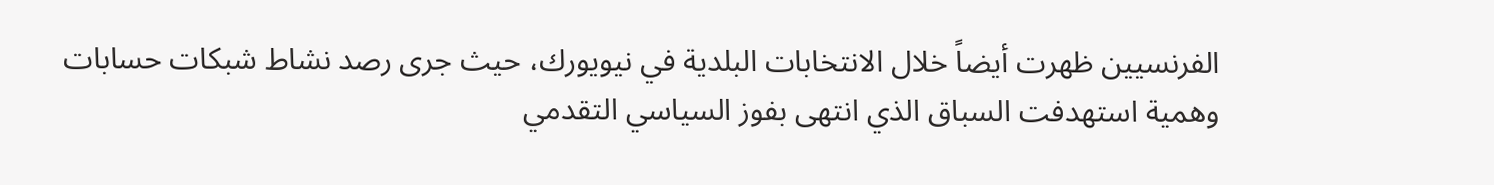الفرنسيين ظهرت أيضاً خلال الانتخابات البلدية في نيويورك، حيث جرى رصد نشاط شبكات حسابات وهمية استهدفت السباق الذي انتهى بفوز السياسي التقدمي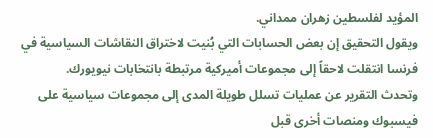المؤيد لفلسطين زهران ممداني.
ويقول التحقيق إن بعض الحسابات التي بُنيت لاختراق النقاشات السياسية في فرنسا انتقلت لاحقاً إلى مجموعات أميركية مرتبطة بانتخابات نيويورك.
وتحدث التقرير عن عمليات تسلل طويلة المدى إلى مجموعات سياسية على فيسبوك ومنصات أخرى قبل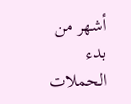أشهر من بدء الحملات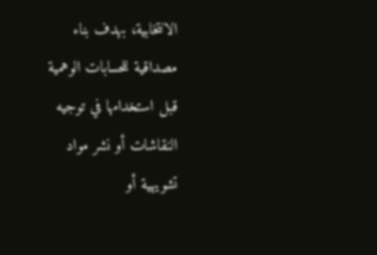الانتخابية، بهدف بناء مصداقية للحسابات الوهمية قبل استخدامها في توجيه النقاشات أو نشر مواد تشويهية أو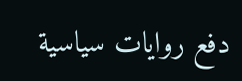دفع روايات سياسية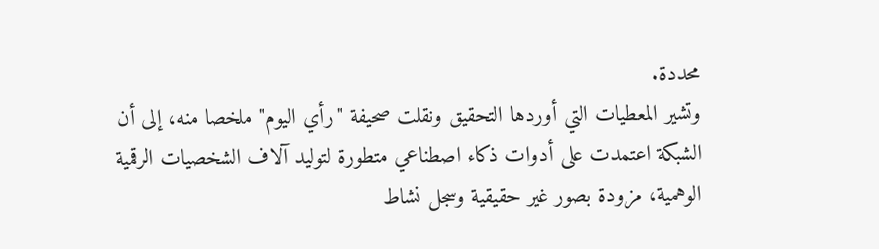محددة.
وتشير المعطيات التي أوردها التحقيق ونقلت صحيفة "رأي اليوم" ملخصا منه، إلى أن الشبكة اعتمدت على أدوات ذكاء اصطناعي متطورة لتوليد آلاف الشخصيات الرقمية الوهمية، مزودة بصور غير حقيقية وسجل نشاط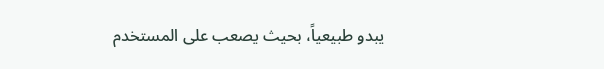يبدو طبيعياً، بحيث يصعب على المستخدم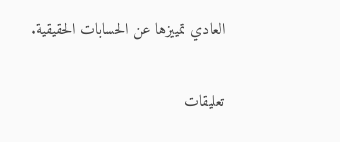العادي تمييزها عن الحسابات الحقيقية.

تعليقات